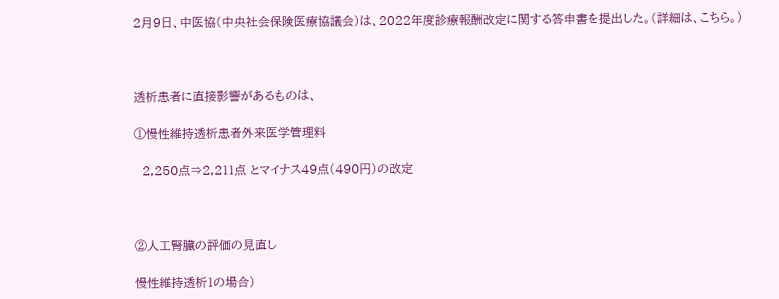2月9日、中医協(中央社会保険医療協議会)は、2022年度診療報酬改定に関する答申書を提出した。(詳細は、こちら。)



透析患者に直接影響があるものは、

①慢性維持透析患者外来医学管理料

  2,250点⇒2,211点 とマイナス49点(490円)の改定



②人工腎臓の評価の見直し

慢性維持透析1の場合)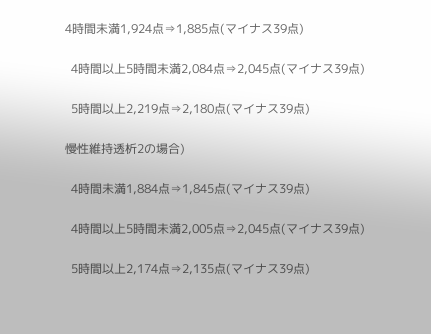4時間未満1,924点⇒1,885点(マイナス39点)

  4時間以上5時間未満2,084点⇒2,045点(マイナス39点)

  5時間以上2,219点⇒2,180点(マイナス39点)

慢性維持透析2の場合)

  4時間未満1,884点⇒1,845点(マイナス39点)

  4時間以上5時間未満2,005点⇒2,045点(マイナス39点)

  5時間以上2,174点⇒2,135点(マイナス39点)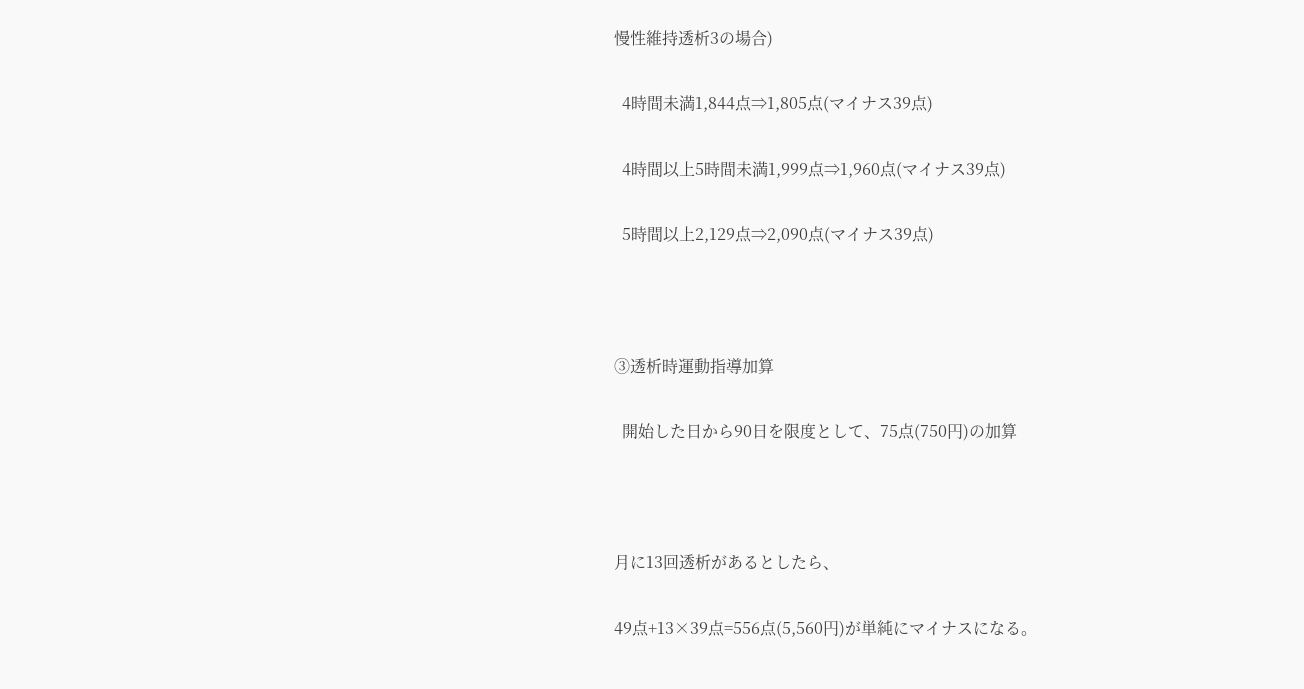慢性維持透析3の場合)

  4時間未満1,844点⇒1,805点(マイナス39点)

  4時間以上5時間未満1,999点⇒1,960点(マイナス39点)

  5時間以上2,129点⇒2,090点(マイナス39点)



③透析時運動指導加算

  開始した日から90日を限度として、75点(750円)の加算



月に13回透析があるとしたら、

49点+13×39点=556点(5,560円)が単純にマイナスになる。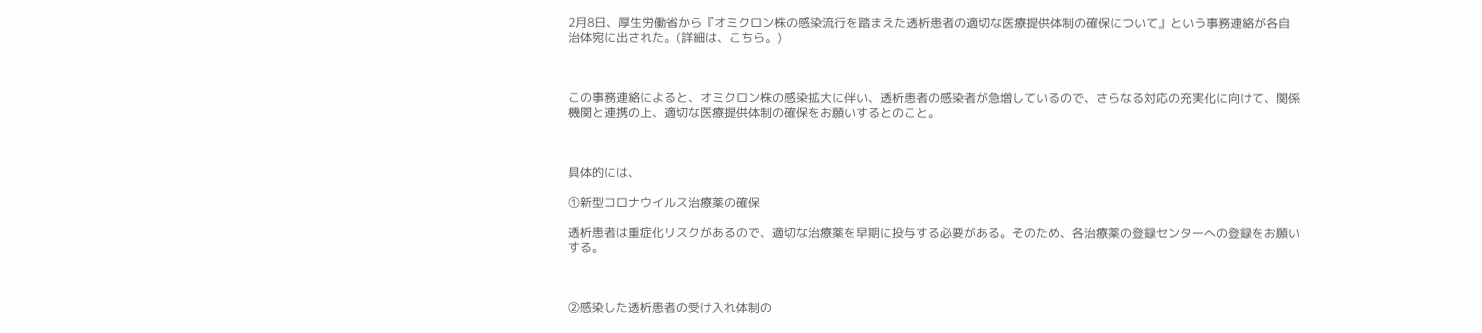2月8日、厚生労働省から『オミクロン株の感染流行を踏まえた透析患者の適切な医療提供体制の確保について』という事務連絡が各自治体宛に出された。(詳細は、こちら。)



この事務連絡によると、オミクロン株の感染拡大に伴い、透析患者の感染者が急増しているので、さらなる対応の充実化に向けて、関係機関と連携の上、適切な医療提供体制の確保をお願いするとのこと。



具体的には、

①新型コロナウイルス治療薬の確保

透析患者は重症化リスクがあるので、適切な治療薬を早期に投与する必要がある。そのため、各治療薬の登録センターへの登録をお願いする。



②感染した透析患者の受け入れ体制の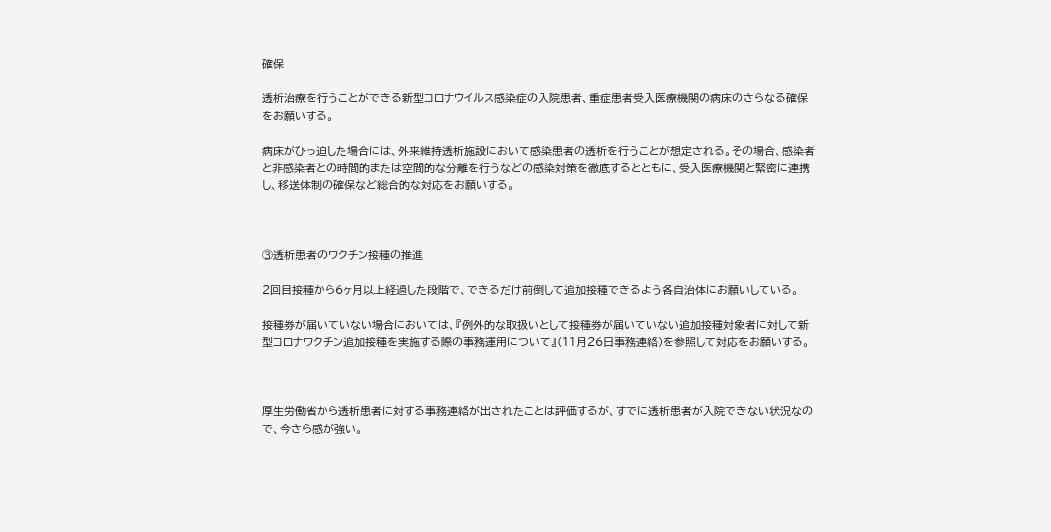確保

透析治療を行うことができる新型コロナウイルス感染症の入院患者、重症患者受入医療機関の病床のさらなる確保をお願いする。

病床がひっ迫した場合には、外来維持透析施設において感染患者の透析を行うことが想定される。その場合、感染者と非感染者との時間的または空間的な分離を行うなどの感染対策を徹底するとともに、受入医療機関と緊密に連携し、移送体制の確保など総合的な対応をお願いする。



③透析患者のワクチン接種の推進

2回目接種から6ヶ月以上経過した段階で、できるだけ前倒して追加接種できるよう各自治体にお願いしている。

接種券が届いていない場合においては、『例外的な取扱いとして接種券が届いていない追加接種対象者に対して新型コロナワクチン追加接種を実施する際の事務運用について』(11月26日事務連絡)を参照して対応をお願いする。



厚生労働省から透析患者に対する事務連絡が出されたことは評価するが、すでに透析患者が入院できない状況なので、今さら感が強い。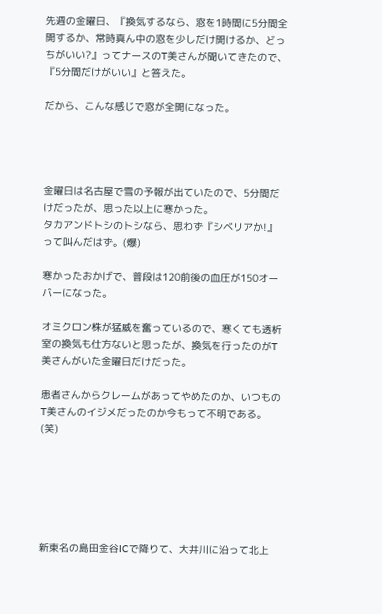先週の金曜日、『換気するなら、窓を1時間に5分間全開するか、常時真ん中の窓を少しだけ開けるか、どっちがいい?』ってナースのT美さんが聞いてきたので、『5分間だけがいい』と答えた。

だから、こんな感じで窓が全開になった。




金曜日は名古屋で雪の予報が出ていたので、5分間だけだったが、思った以上に寒かった。
タカアンドトシのトシなら、思わず『シベリアか!』って叫んだはず。(爆)

寒かったおかげで、普段は120前後の血圧が150オーバーになった。

オミクロン株が猛威を奮っているので、寒くても透析室の換気も仕方ないと思ったが、換気を行ったのがT美さんがいた金曜日だけだった。

患者さんからクレームがあってやめたのか、いつものT美さんのイジメだったのか今もって不明である。(笑)






新東名の島田金谷ICで降りて、大井川に沿って北上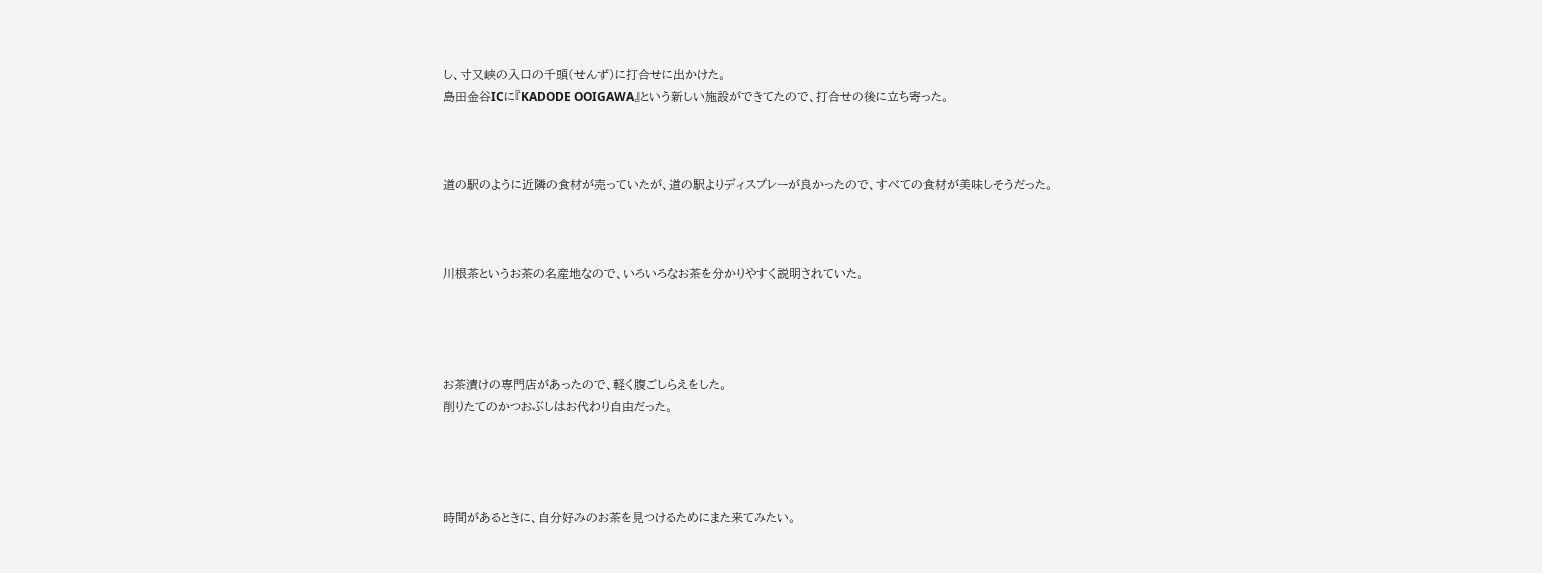し、寸又峡の入口の千頭(せんず)に打合せに出かけた。
島田金谷ICに『KADODE OOIGAWA』という新しい施設ができてたので、打合せの後に立ち寄った。



道の駅のように近隣の食材が売っていたが、道の駅よりディスプレーが良かったので、すべての食材が美味しそうだった。



川根茶というお茶の名産地なので、いろいろなお茶を分かりやすく説明されていた。




お茶漬けの専門店があったので、軽く腹ごしらえをした。
削りたてのかつおぶしはお代わり自由だった。




時間があるときに、自分好みのお茶を見つけるためにまた来てみたい。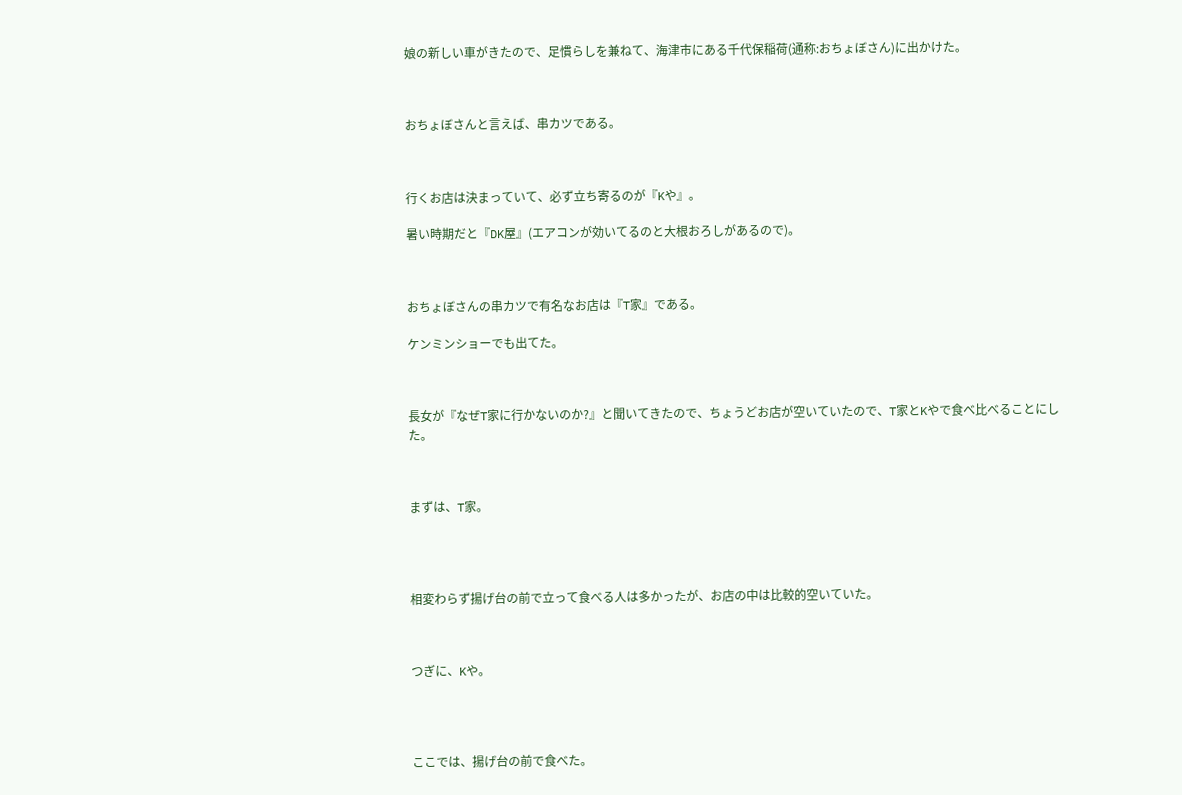娘の新しい車がきたので、足慣らしを兼ねて、海津市にある千代保稲荷(通称:おちょぼさん)に出かけた。



おちょぼさんと言えば、串カツである。



行くお店は決まっていて、必ず立ち寄るのが『Kや』。

暑い時期だと『DK屋』(エアコンが効いてるのと大根おろしがあるので)。



おちょぼさんの串カツで有名なお店は『T家』である。

ケンミンショーでも出てた。



長女が『なぜT家に行かないのか?』と聞いてきたので、ちょうどお店が空いていたので、T家とKやで食べ比べることにした。



まずは、T家。




相変わらず揚げ台の前で立って食べる人は多かったが、お店の中は比較的空いていた。



つぎに、Kや。




ここでは、揚げ台の前で食べた。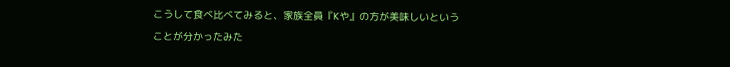こうして食べ比べてみると、家族全員『Kや』の方が美味しいということが分かったみた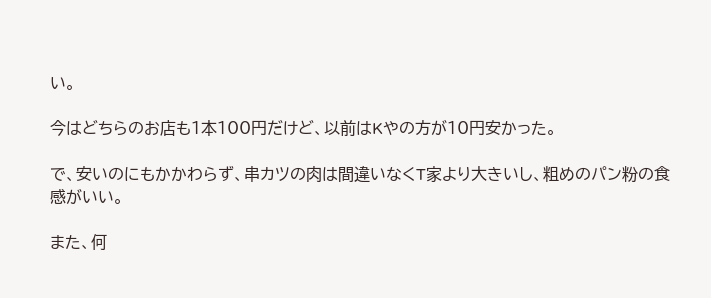い。

今はどちらのお店も1本100円だけど、以前はKやの方が10円安かった。

で、安いのにもかかわらず、串カツの肉は間違いなくT家より大きいし、粗めのパン粉の食感がいい。

また、何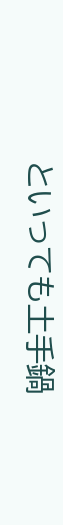といっても土手鍋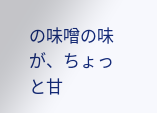の味噌の味が、ちょっと甘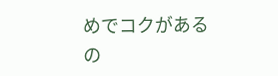めでコクがあるの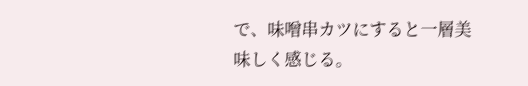で、味噌串カツにすると一層美味しく感じる。